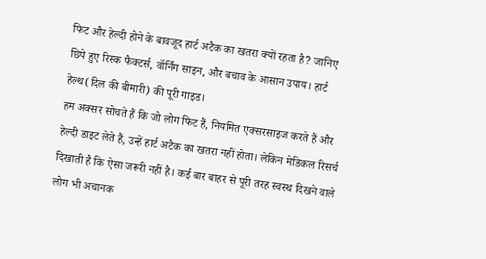फिट और हेल्दी होने के बावजूद हार्ट अटैक का खतरा क्यों रहता है? जानिए छिपे हुए रिस्क फैक्टर्स, वॉर्निंग साइन, और बचाव के आसान उपाय। हार्ट हेल्थ(दिल की बीमारी) की पूरी गाइड।
हम अक्सर सोचते हैं कि जो लोग फिट हैं, नियमित एक्सरसाइज करते हैं और हेल्दी डाइट लेते हैं, उन्हें हार्ट अटैक का खतरा नहीं होता। लेकिन मेडिकल रिसर्च दिखाती है कि ऐसा जरूरी नहीं है। कई बार बाहर से पूरी तरह स्वस्थ दिखने वाले लोग भी अचानक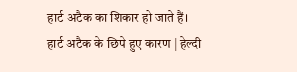हार्ट अटैक का शिकार हो जाते हैं।
हार्ट अटैक के छिपे हुए कारण | हेल्दी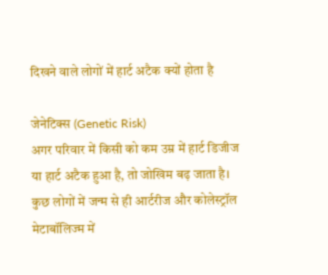दिखने वाले लोगों में हार्ट अटैक क्यों होता है

जेनेटिक्स (Genetic Risk)
अगर परिवार में किसी को कम उम्र में हार्ट डिजीज या हार्ट अटैक हुआ है, तो जोखिम बढ़ जाता है। कुछ लोगों में जन्म से ही आर्टरीज और कोलेस्ट्रॉल मेटाबॉलिज्म में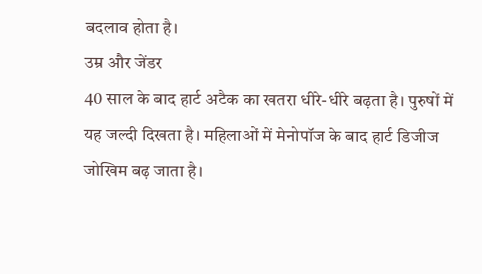बदलाव होता है।
उम्र और जेंडर
40 साल के बाद हार्ट अटैक का खतरा धीरे-धीरे बढ़ता है। पुरुषों में यह जल्दी दिखता है। महिलाओं में मेनोपॉज के बाद हार्ट डिजीज जोखिम बढ़ जाता है।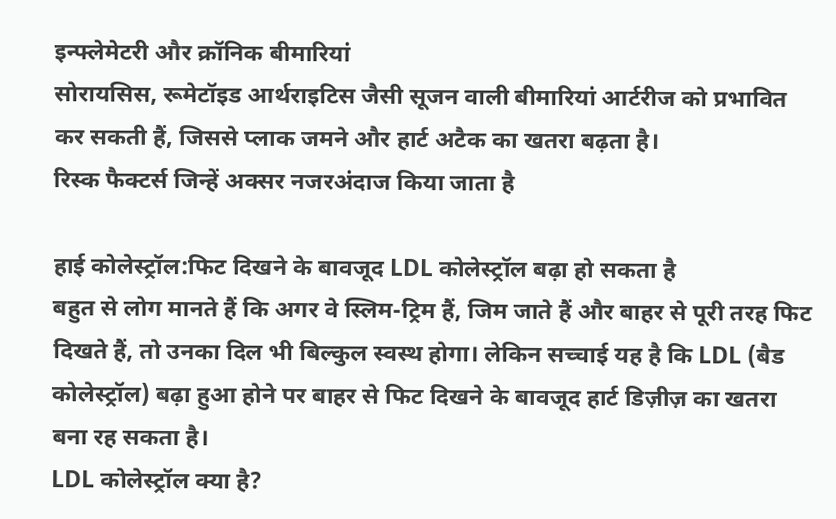इन्फ्लेमेटरी और क्रॉनिक बीमारियां
सोरायसिस, रूमेटॉइड आर्थराइटिस जैसी सूजन वाली बीमारियां आर्टरीज को प्रभावित कर सकती हैं, जिससे प्लाक जमने और हार्ट अटैक का खतरा बढ़ता है।
रिस्क फैक्टर्स जिन्हें अक्सर नजरअंदाज किया जाता है

हाई कोलेस्ट्रॉल:फिट दिखने के बावजूद LDL कोलेस्ट्रॉल बढ़ा हो सकता है
बहुत से लोग मानते हैं कि अगर वे स्लिम-ट्रिम हैं, जिम जाते हैं और बाहर से पूरी तरह फिट दिखते हैं, तो उनका दिल भी बिल्कुल स्वस्थ होगा। लेकिन सच्चाई यह है कि LDL (बैड कोलेस्ट्रॉल) बढ़ा हुआ होने पर बाहर से फिट दिखने के बावजूद हार्ट डिज़ीज़ का खतरा बना रह सकता है।
LDL कोलेस्ट्रॉल क्या है?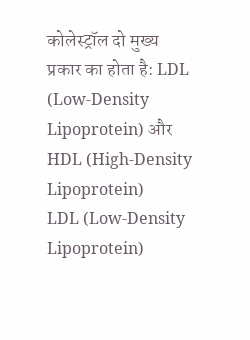कोलेस्ट्रॉल दो मुख्य प्रकार का होता है: LDL (Low-Density Lipoprotein) और HDL (High-Density Lipoprotein)
LDL (Low-Density Lipoprotein)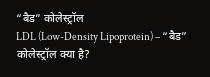“बैड” कोलेस्ट्रॉल
LDL (Low-Density Lipoprotein) – “बैड” कोलेस्ट्रॉल क्या है?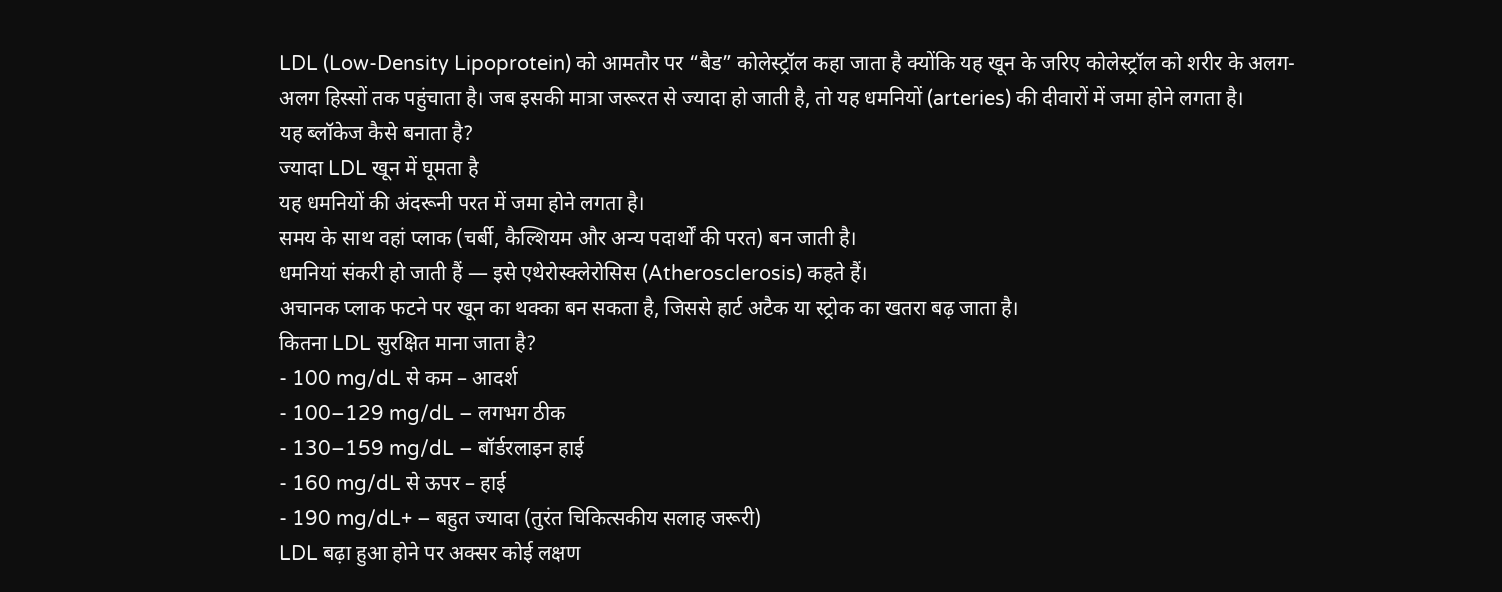LDL (Low-Density Lipoprotein) को आमतौर पर “बैड” कोलेस्ट्रॉल कहा जाता है क्योंकि यह खून के जरिए कोलेस्ट्रॉल को शरीर के अलग-अलग हिस्सों तक पहुंचाता है। जब इसकी मात्रा जरूरत से ज्यादा हो जाती है, तो यह धमनियों (arteries) की दीवारों में जमा होने लगता है।
यह ब्लॉकेज कैसे बनाता है?
ज्यादा LDL खून में घूमता है
यह धमनियों की अंदरूनी परत में जमा होने लगता है।
समय के साथ वहां प्लाक (चर्बी, कैल्शियम और अन्य पदार्थों की परत) बन जाती है।
धमनियां संकरी हो जाती हैं — इसे एथेरोस्क्लेरोसिस (Atherosclerosis) कहते हैं।
अचानक प्लाक फटने पर खून का थक्का बन सकता है, जिससे हार्ट अटैक या स्ट्रोक का खतरा बढ़ जाता है।
कितना LDL सुरक्षित माना जाता है?
- 100 mg/dL से कम – आदर्श
- 100–129 mg/dL – लगभग ठीक
- 130–159 mg/dL – बॉर्डरलाइन हाई
- 160 mg/dL से ऊपर – हाई
- 190 mg/dL+ – बहुत ज्यादा (तुरंत चिकित्सकीय सलाह जरूरी)
LDL बढ़ा हुआ होने पर अक्सर कोई लक्षण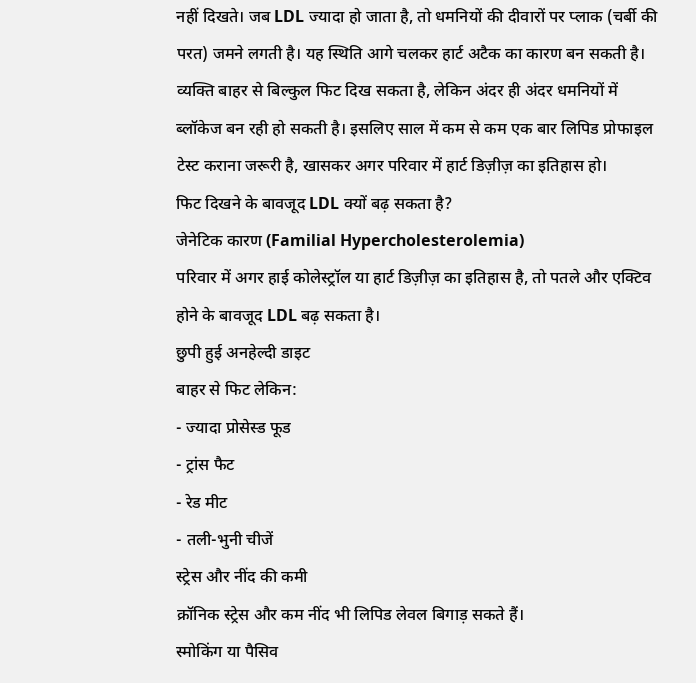नहीं दिखते। जब LDL ज्यादा हो जाता है, तो धमनियों की दीवारों पर प्लाक (चर्बी की परत) जमने लगती है। यह स्थिति आगे चलकर हार्ट अटैक का कारण बन सकती है। व्यक्ति बाहर से बिल्कुल फिट दिख सकता है, लेकिन अंदर ही अंदर धमनियों में ब्लॉकेज बन रही हो सकती है। इसलिए साल में कम से कम एक बार लिपिड प्रोफाइल टेस्ट कराना जरूरी है, खासकर अगर परिवार में हार्ट डिज़ीज़ का इतिहास हो।
फिट दिखने के बावजूद LDL क्यों बढ़ सकता है?
जेनेटिक कारण (Familial Hypercholesterolemia)
परिवार में अगर हाई कोलेस्ट्रॉल या हार्ट डिज़ीज़ का इतिहास है, तो पतले और एक्टिव होने के बावजूद LDL बढ़ सकता है।
छुपी हुई अनहेल्दी डाइट
बाहर से फिट लेकिन:
- ज्यादा प्रोसेस्ड फूड
- ट्रांस फैट
- रेड मीट
- तली-भुनी चीजें
स्ट्रेस और नींद की कमी
क्रॉनिक स्ट्रेस और कम नींद भी लिपिड लेवल बिगाड़ सकते हैं।
स्मोकिंग या पैसिव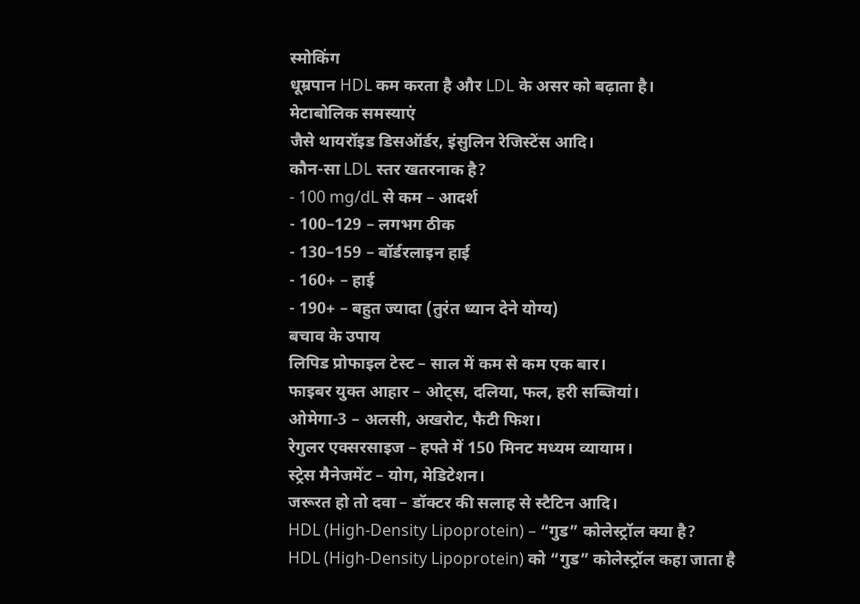स्मोकिंग
धूम्रपान HDL कम करता है और LDL के असर को बढ़ाता है।
मेटाबोलिक समस्याएं
जैसे थायरॉइड डिसऑर्डर, इंसुलिन रेजिस्टेंस आदि।
कौन-सा LDL स्तर खतरनाक है?
- 100 mg/dL से कम – आदर्श
- 100–129 – लगभग ठीक
- 130–159 – बॉर्डरलाइन हाई
- 160+ – हाई
- 190+ – बहुत ज्यादा (तुरंत ध्यान देने योग्य)
बचाव के उपाय
लिपिड प्रोफाइल टेस्ट – साल में कम से कम एक बार।
फाइबर युक्त आहार – ओट्स, दलिया, फल, हरी सब्जियां।
ओमेगा-3 – अलसी, अखरोट, फैटी फिश।
रेगुलर एक्सरसाइज – हफ्ते में 150 मिनट मध्यम व्यायाम।
स्ट्रेस मैनेजमेंट – योग, मेडिटेशन।
जरूरत हो तो दवा – डॉक्टर की सलाह से स्टैटिन आदि।
HDL (High-Density Lipoprotein) – “गुड” कोलेस्ट्रॉल क्या है?
HDL (High-Density Lipoprotein) को “गुड” कोलेस्ट्रॉल कहा जाता है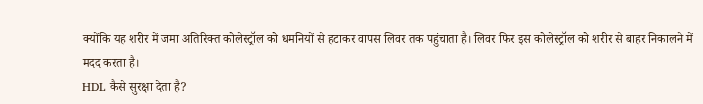क्योंकि यह शरीर में जमा अतिरिक्त कोलेस्ट्रॉल को धमनियों से हटाकर वापस लिवर तक पहुंचाता है। लिवर फिर इस कोलेस्ट्रॉल को शरीर से बाहर निकालने में मदद करता है।
HDL कैसे सुरक्षा देता है?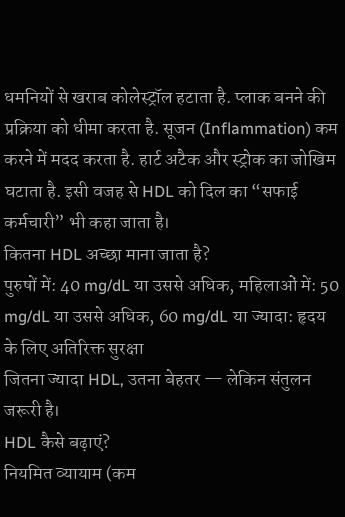धमनियों से खराब कोलेस्ट्रॉल हटाता है. प्लाक बनने की प्रक्रिया को धीमा करता है. सूजन (Inflammation) कम करने में मदद करता है. हार्ट अटैक और स्ट्रोक का जोखिम घटाता है. इसी वजह से HDL को दिल का “सफाई कर्मचारी” भी कहा जाता है।
कितना HDL अच्छा माना जाता है?
पुरुषों में: 40 mg/dL या उससे अधिक, महिलाओं में: 50 mg/dL या उससे अधिक, 60 mg/dL या ज्यादा: हृदय के लिए अतिरिक्त सुरक्षा
जितना ज्यादा HDL, उतना बेहतर — लेकिन संतुलन जरूरी है।
HDL कैसे बढ़ाएं?
नियमित व्यायाम (कम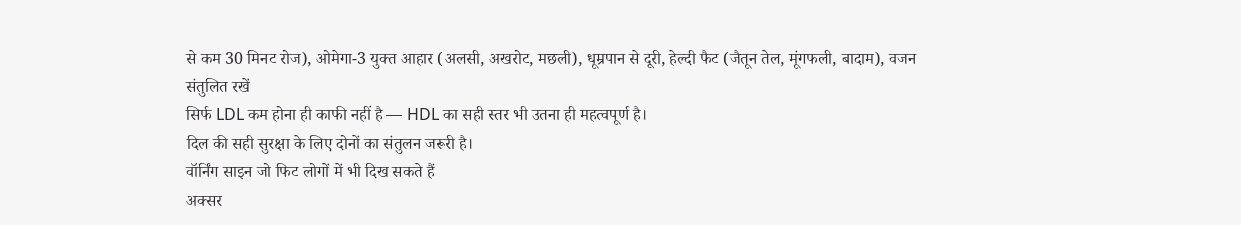से कम 30 मिनट रोज), ओमेगा-3 युक्त आहार (अलसी, अखरोट, मछली), धूम्रपान से दूरी, हेल्दी फैट (जैतून तेल, मूंगफली, बादाम), वजन संतुलित रखें
सिर्फ LDL कम होना ही काफी नहीं है — HDL का सही स्तर भी उतना ही महत्वपूर्ण है।
दिल की सही सुरक्षा के लिए दोनों का संतुलन जरूरी है।
वॉर्निंग साइन जो फिट लोगों में भी दिख सकते हैं
अक्सर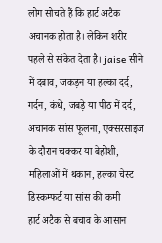लोग सोचते हैं कि हार्ट अटैक अचानक होता है। लेकिन शरीर पहले से संकेत देता है। jaise सीने में दबाव, जकड़न या हल्का दर्द, गर्दन, कंधे, जबड़े या पीठ में दर्द, अचानक सांस फूलना, एक्सरसाइज के दौरान चक्कर या बेहोशी, महिलाओं में थकान, हल्का चेस्ट डिस्कम्फर्ट या सांस की कमी
हार्ट अटैक से बचाव के आसान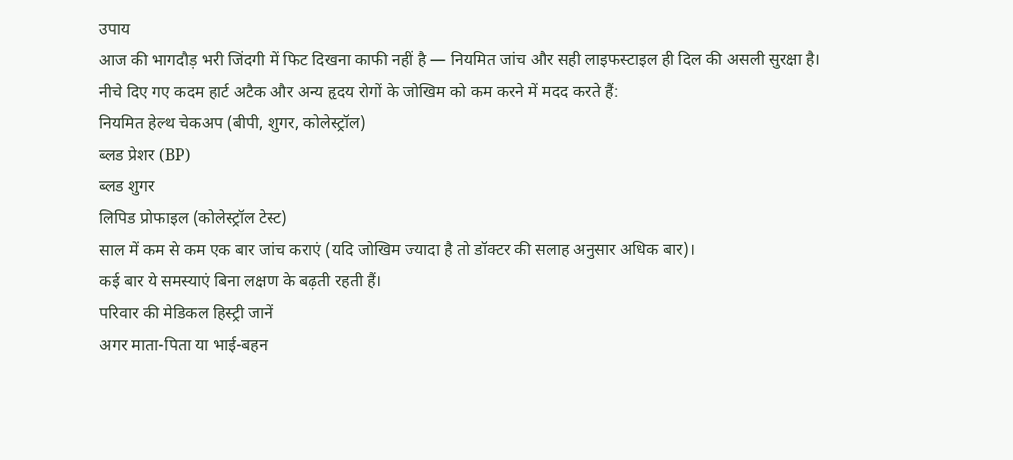उपाय
आज की भागदौड़ भरी जिंदगी में फिट दिखना काफी नहीं है — नियमित जांच और सही लाइफस्टाइल ही दिल की असली सुरक्षा है। नीचे दिए गए कदम हार्ट अटैक और अन्य हृदय रोगों के जोखिम को कम करने में मदद करते हैं:
नियमित हेल्थ चेकअप (बीपी, शुगर, कोलेस्ट्रॉल)
ब्लड प्रेशर (BP)
ब्लड शुगर
लिपिड प्रोफाइल (कोलेस्ट्रॉल टेस्ट)
साल में कम से कम एक बार जांच कराएं (यदि जोखिम ज्यादा है तो डॉक्टर की सलाह अनुसार अधिक बार)।
कई बार ये समस्याएं बिना लक्षण के बढ़ती रहती हैं।
परिवार की मेडिकल हिस्ट्री जानें
अगर माता-पिता या भाई-बहन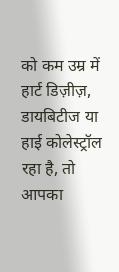को कम उम्र में हार्ट डिज़ीज़, डायबिटीज या हाई कोलेस्ट्रॉल रहा है, तो आपका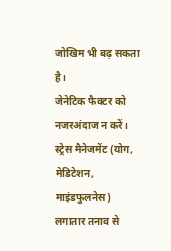जोखिम भी बढ़ सकता है।
जेनेटिक फैक्टर को नजरअंदाज न करें।
स्ट्रेस मैनेजमेंट (योग, मेडिटेशन, माइंडफुलनेस)
लगातार तनाव से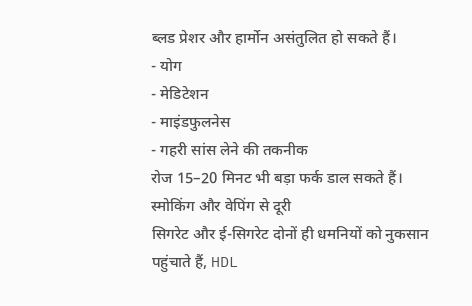ब्लड प्रेशर और हार्मोन असंतुलित हो सकते हैं।
- योग
- मेडिटेशन
- माइंडफुलनेस
- गहरी सांस लेने की तकनीक
रोज 15–20 मिनट भी बड़ा फर्क डाल सकते हैं।
स्मोकिंग और वेपिंग से दूरी
सिगरेट और ई-सिगरेट दोनों ही धमनियों को नुकसान पहुंचाते हैं, HDL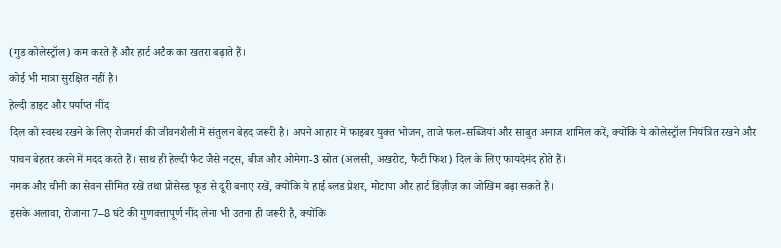(गुड कोलेस्ट्रॉल) कम करते हैं और हार्ट अटैक का खतरा बढ़ाते हैं।
कोई भी मात्रा सुरक्षित नहीं है।
हेल्दी डाइट और पर्याप्त नींद
दिल को स्वस्थ रखने के लिए रोजमर्रा की जीवनशैली में संतुलन बेहद जरूरी है। अपने आहार में फाइबर युक्त भोजन, ताजे फल-सब्जियां और साबुत अनाज शामिल करें, क्योंकि ये कोलेस्ट्रॉल नियंत्रित रखने और पाचन बेहतर करने में मदद करते हैं। साथ ही हेल्दी फैट जैसे नट्स, बीज और ओमेगा-3 स्रोत (अलसी, अखरोट, फैटी फिश) दिल के लिए फायदेमंद होते हैं।
नमक और चीनी का सेवन सीमित रखें तथा प्रोसेस्ड फूड से दूरी बनाए रखें, क्योंकि ये हाई ब्लड प्रेशर, मोटापा और हार्ट डिज़ीज़ का जोखिम बढ़ा सकते हैं।
इसके अलावा, रोजाना 7–8 घंटे की गुणवत्तापूर्ण नींद लेना भी उतना ही जरूरी है, क्योंकि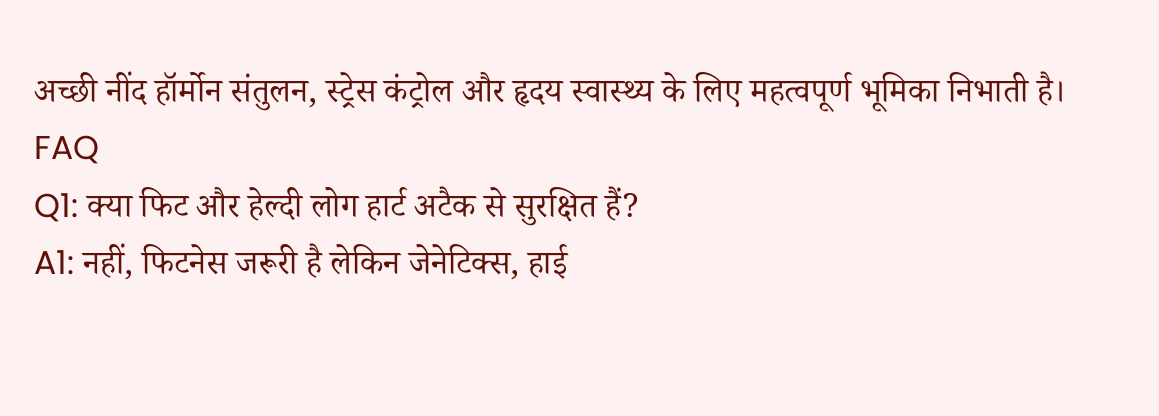अच्छी नींद हॉर्मोन संतुलन, स्ट्रेस कंट्रोल और हृदय स्वास्थ्य के लिए महत्वपूर्ण भूमिका निभाती है।
FAQ
Q1: क्या फिट और हेल्दी लोग हार्ट अटैक से सुरक्षित हैं?
A1: नहीं, फिटनेस जरूरी है लेकिन जेनेटिक्स, हाई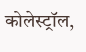कोलेस्ट्रॉल,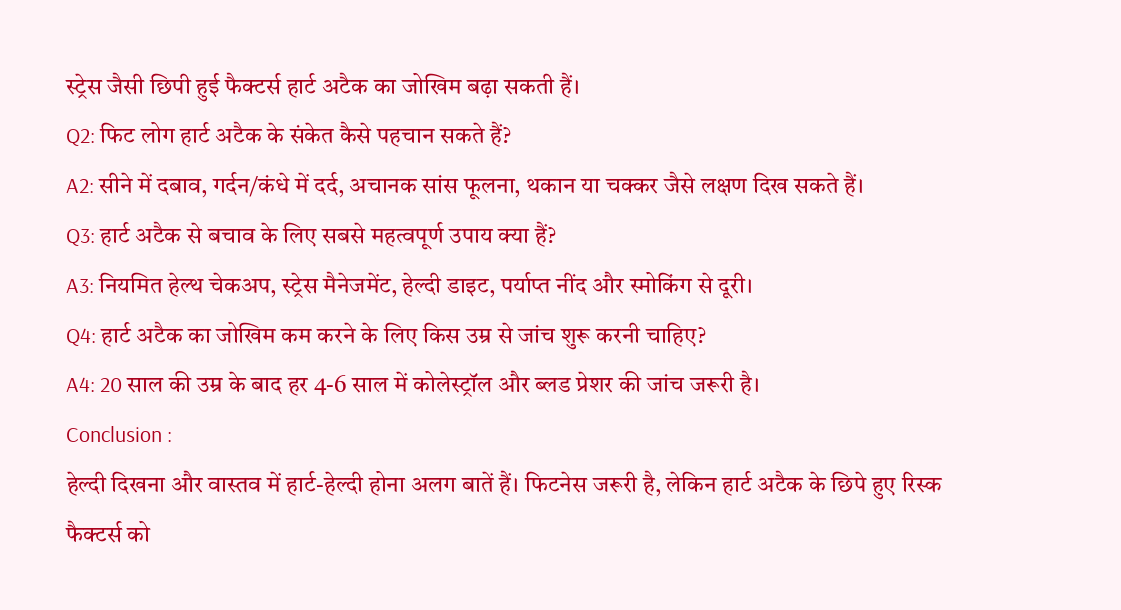स्ट्रेस जैसी छिपी हुई फैक्टर्स हार्ट अटैक का जोखिम बढ़ा सकती हैं।
Q2: फिट लोग हार्ट अटैक के संकेत कैसे पहचान सकते हैं?
A2: सीने में दबाव, गर्दन/कंधे में दर्द, अचानक सांस फूलना, थकान या चक्कर जैसे लक्षण दिख सकते हैं।
Q3: हार्ट अटैक से बचाव के लिए सबसे महत्वपूर्ण उपाय क्या हैं?
A3: नियमित हेल्थ चेकअप, स्ट्रेस मैनेजमेंट, हेल्दी डाइट, पर्याप्त नींद और स्मोकिंग से दूरी।
Q4: हार्ट अटैक का जोखिम कम करने के लिए किस उम्र से जांच शुरू करनी चाहिए?
A4: 20 साल की उम्र के बाद हर 4-6 साल में कोलेस्ट्रॉल और ब्लड प्रेशर की जांच जरूरी है।
Conclusion :
हेल्दी दिखना और वास्तव में हार्ट-हेल्दी होना अलग बातें हैं। फिटनेस जरूरी है, लेकिन हार्ट अटैक के छिपे हुए रिस्क फैक्टर्स को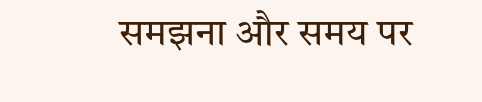समझना और समय पर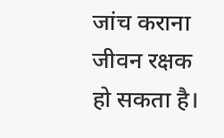जांच कराना जीवन रक्षक हो सकता है।